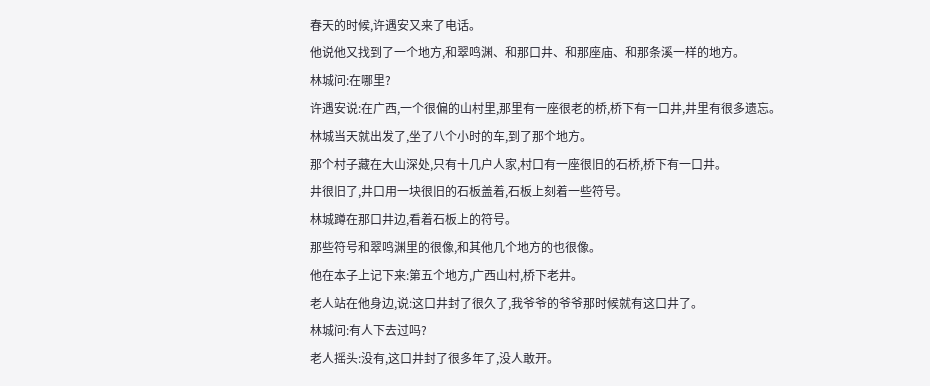春天的时候,许遇安又来了电话。
他说他又找到了一个地方,和翠鸣渊、和那口井、和那座庙、和那条溪一样的地方。
林城问:在哪里?
许遇安说:在广西,一个很偏的山村里,那里有一座很老的桥,桥下有一口井,井里有很多遗忘。
林城当天就出发了,坐了八个小时的车,到了那个地方。
那个村子藏在大山深处,只有十几户人家,村口有一座很旧的石桥,桥下有一口井。
井很旧了,井口用一块很旧的石板盖着,石板上刻着一些符号。
林城蹲在那口井边,看着石板上的符号。
那些符号和翠鸣渊里的很像,和其他几个地方的也很像。
他在本子上记下来:第五个地方,广西山村,桥下老井。
老人站在他身边,说:这口井封了很久了,我爷爷的爷爷那时候就有这口井了。
林城问:有人下去过吗?
老人摇头:没有,这口井封了很多年了,没人敢开。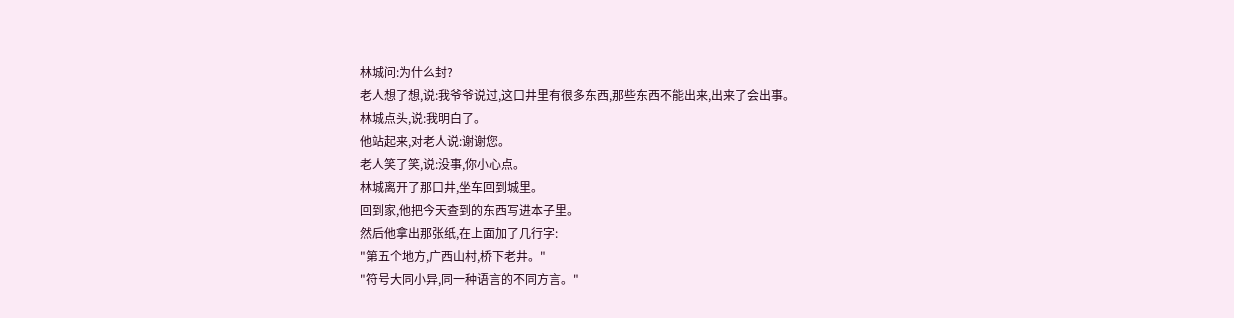林城问:为什么封?
老人想了想,说:我爷爷说过,这口井里有很多东西,那些东西不能出来,出来了会出事。
林城点头,说:我明白了。
他站起来,对老人说:谢谢您。
老人笑了笑,说:没事,你小心点。
林城离开了那口井,坐车回到城里。
回到家,他把今天查到的东西写进本子里。
然后他拿出那张纸,在上面加了几行字:
"第五个地方,广西山村,桥下老井。"
"符号大同小异,同一种语言的不同方言。"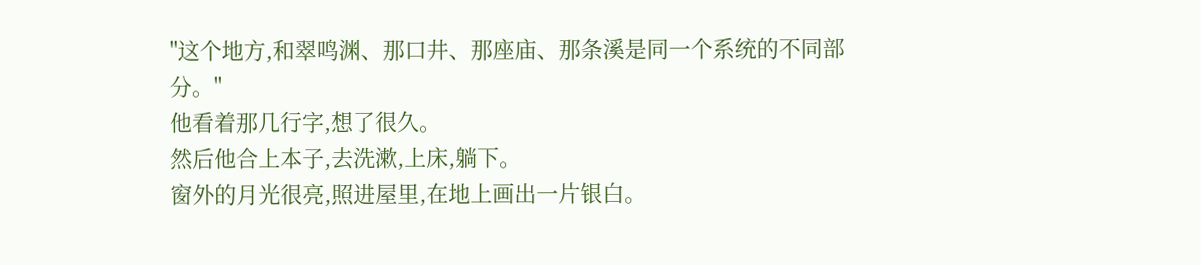"这个地方,和翠鸣渊、那口井、那座庙、那条溪是同一个系统的不同部分。"
他看着那几行字,想了很久。
然后他合上本子,去洗漱,上床,躺下。
窗外的月光很亮,照进屋里,在地上画出一片银白。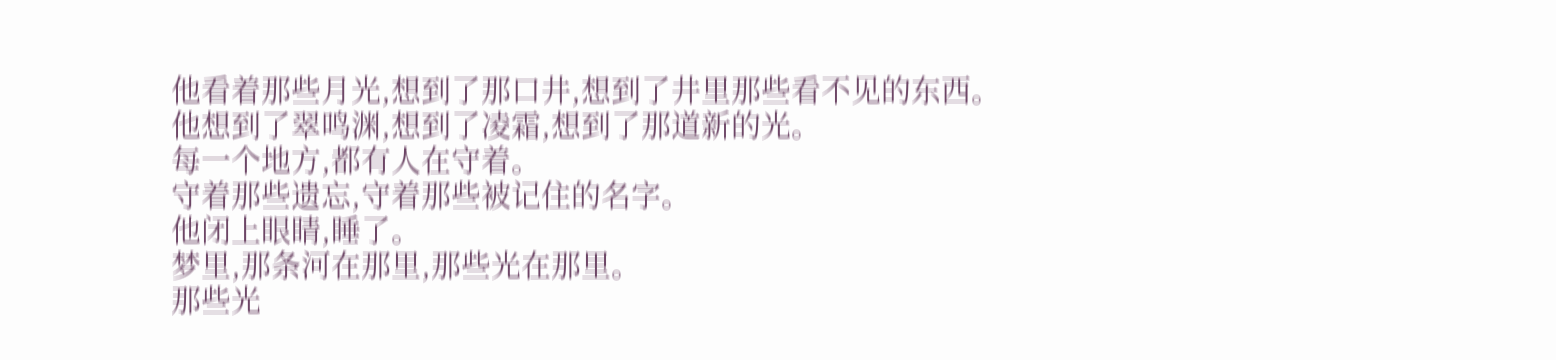他看着那些月光,想到了那口井,想到了井里那些看不见的东西。
他想到了翠鸣渊,想到了凌霜,想到了那道新的光。
每一个地方,都有人在守着。
守着那些遗忘,守着那些被记住的名字。
他闭上眼睛,睡了。
梦里,那条河在那里,那些光在那里。
那些光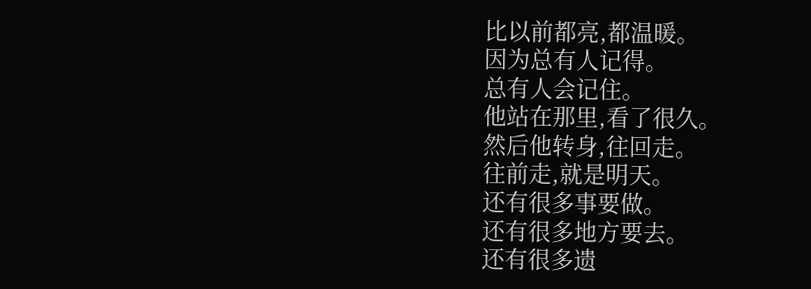比以前都亮,都温暖。
因为总有人记得。
总有人会记住。
他站在那里,看了很久。
然后他转身,往回走。
往前走,就是明天。
还有很多事要做。
还有很多地方要去。
还有很多遗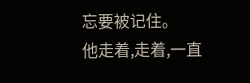忘要被记住。
他走着,走着,一直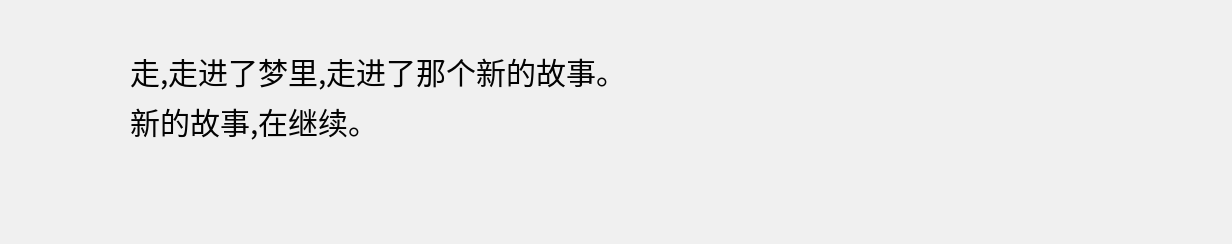走,走进了梦里,走进了那个新的故事。
新的故事,在继续。